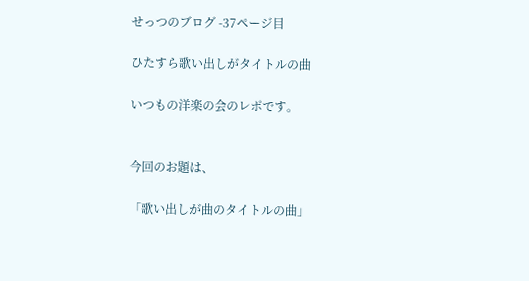せっつのブログ -37ページ目

ひたすら歌い出しがタイトルの曲

いつもの洋楽の会のレポです。


今回のお題は、

「歌い出しが曲のタイトルの曲」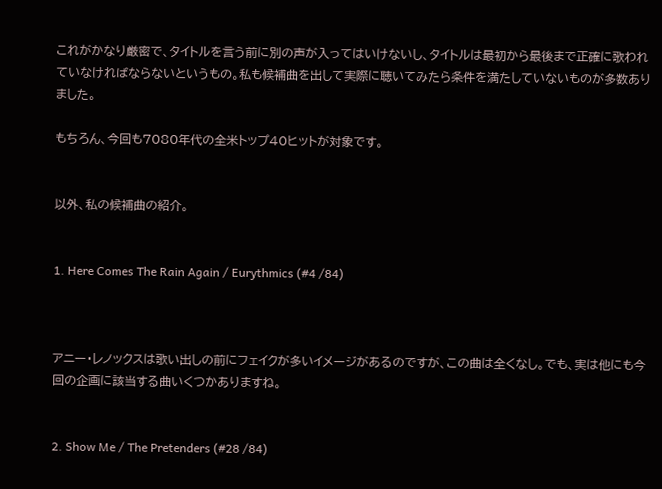これがかなり厳密で、タイトルを言う前に別の声が入ってはいけないし、タイトルは最初から最後まで正確に歌われていなければならないというもの。私も候補曲を出して実際に聴いてみたら条件を満たしていないものが多数ありました。

もちろん、今回も7080年代の全米トップ40ヒットが対象です。


以外、私の候補曲の紹介。


1. Here Comes The Rain Again / Eurythmics (#4 /84)



アニー・レノックスは歌い出しの前にフェイクが多いイメージがあるのですが、この曲は全くなし。でも、実は他にも今回の企画に該当する曲いくつかありますね。


2. Show Me / The Pretenders (#28 /84)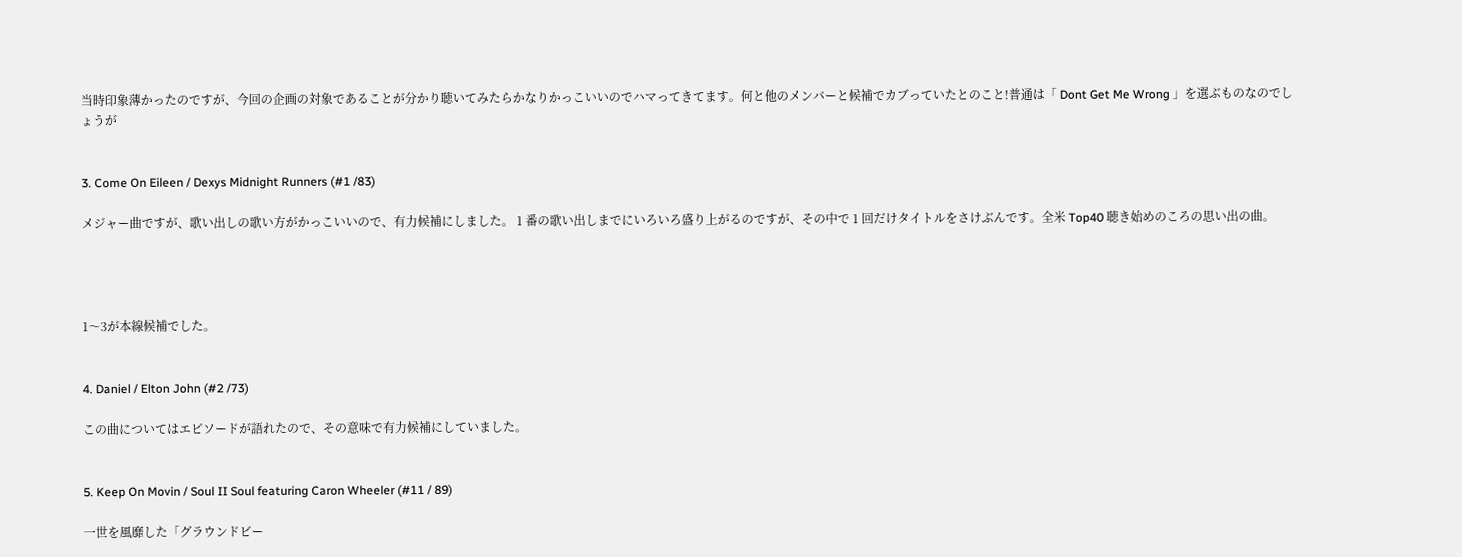当時印象薄かったのですが、今回の企画の対象であることが分かり聴いてみたらかなりかっこいいのでハマってきてます。何と他のメンバーと候補でカブっていたとのこと!普通は「 Dont Get Me Wrong 」を選ぶものなのでしょうが


3. Come On Eileen / Dexys Midnight Runners (#1 /83)

メジャー曲ですが、歌い出しの歌い方がかっこいいので、有力候補にしました。 1 番の歌い出しまでにいろいろ盛り上がるのですが、その中で 1 回だけタイトルをさけぶんです。全米 Top40 聴き始めのころの思い出の曲。




1〜3が本線候補でした。


4. Daniel / Elton John (#2 /73)

この曲についてはエピソードが語れたので、その意味で有力候補にしていました。


5. Keep On Movin / Soul II Soul featuring Caron Wheeler (#11 / 89)

一世を風靡した「グラウンドビー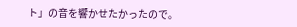ト」の音を響かせたかったので。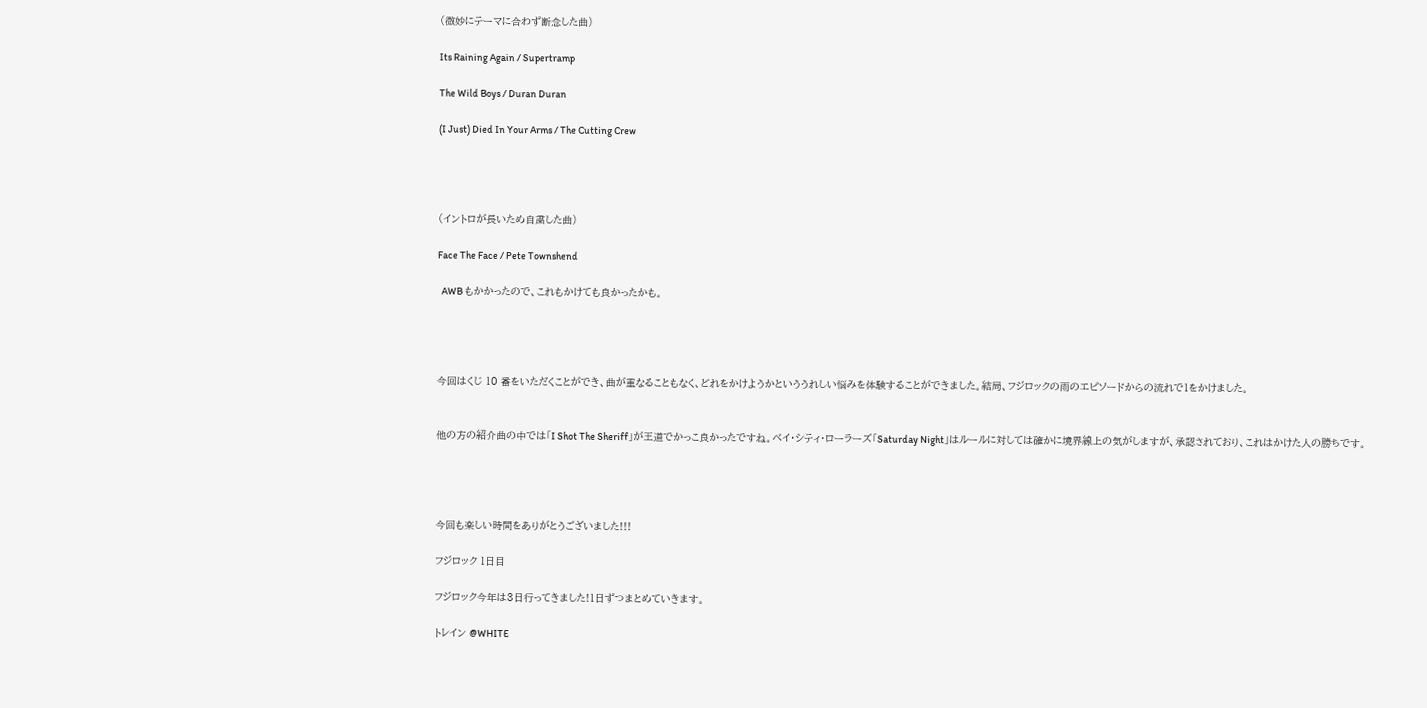(微妙にテーマに合わず断念した曲)

Its Raining Again / Supertramp

The Wild Boys / Duran Duran

(I Just) Died In Your Arms / The Cutting Crew




(イントロが長いため自粛した曲)

Face The Face / Pete Townshend

  AWB もかかったので、これもかけても良かったかも。




今回はくじ 10 番をいただくことができ、曲が重なることもなく、どれをかけようかといううれしい悩みを体験することができました。結局、フジロックの雨のエピソードからの流れで1をかけました。


他の方の紹介曲の中では「I Shot The Sheriff」が王道でかっこ良かったですね。ベイ・シティ・ローラーズ「Saturday Night」はルールに対しては確かに境界線上の気がしますが、承認されており、これはかけた人の勝ちです。




今回も楽しい時間をありがとうございました!!!

フジロック 1日目

フジロック今年は3日行ってきました!1日ずつまとめていきます。

トレイン @WHITE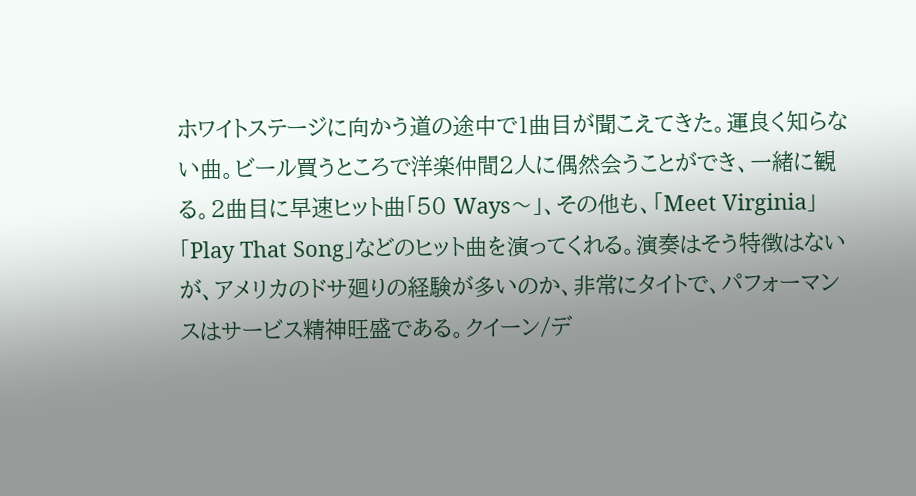ホワイトステージに向かう道の途中で1曲目が聞こえてきた。運良く知らない曲。ビール買うところで洋楽仲間2人に偶然会うことができ、一緒に観る。2曲目に早速ヒット曲「50 Ways〜」、その他も、「Meet Virginia」「Play That Song」などのヒット曲を演ってくれる。演奏はそう特徴はないが、アメリカのドサ廻りの経験が多いのか、非常にタイトで、パフォーマンスはサービス精神旺盛である。クイーン/デ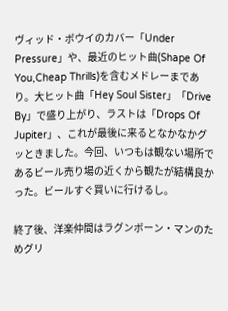ヴィッド・ボウイのカバー「Under Pressure」や、最近のヒット曲(Shape Of You,Cheap Thrills)を含むメドレーまであり。大ヒット曲「Hey Soul Sister」「Drive By」で盛り上がり、ラストは「Drops Of Jupiter」、これが最後に来るとなかなかグッときました。今回、いつもは観ない場所であるビール売り場の近くから観たが結構良かった。ビールすぐ買いに行けるし。

終了後、洋楽仲間はラグンボーン・マンのためグリ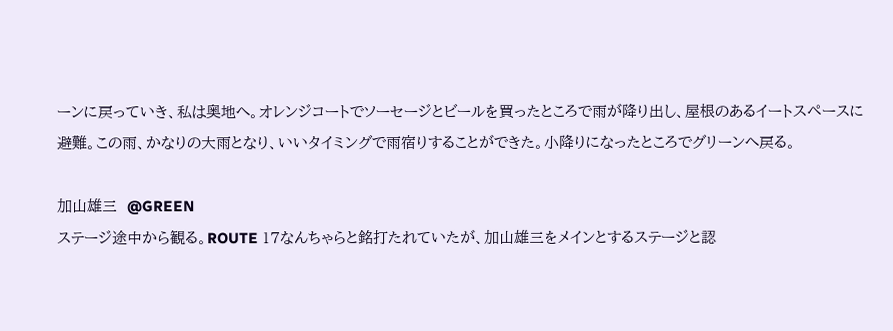ーンに戻っていき、私は奥地へ。オレンジコートでソーセージとビールを買ったところで雨が降り出し、屋根のあるイートスペースに避難。この雨、かなりの大雨となり、いいタイミングで雨宿りすることができた。小降りになったところでグリーンへ戻る。

加山雄三  @GREEN
ステージ途中から観る。ROUTE 17なんちゃらと銘打たれていたが、加山雄三をメインとするステージと認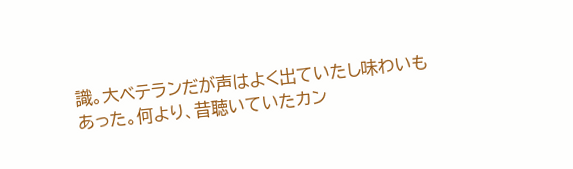識。大ベテランだが声はよく出ていたし味わいもあった。何より、昔聴いていたカン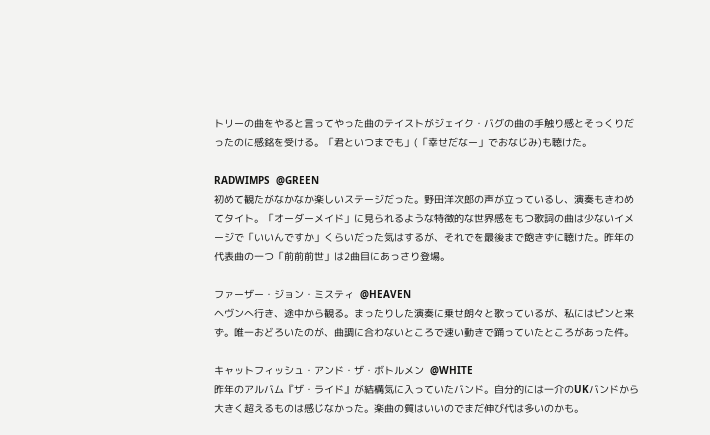トリーの曲をやると言ってやった曲のテイストがジェイク・バグの曲の手触り感とそっくりだったのに感銘を受ける。「君といつまでも」(「幸せだなー」でおなじみ)も聴けた。

RADWIMPS  @GREEN
初めて観たがなかなか楽しいステージだった。野田洋次郎の声が立っているし、演奏もきわめてタイト。「オーダーメイド」に見られるような特徴的な世界感をもつ歌詞の曲は少ないイメージで「いいんですか」くらいだった気はするが、それでを最後まで飽きずに聴けた。昨年の代表曲の一つ「前前前世」は2曲目にあっさり登場。

ファーザー・ジョン・ミスティ  @HEAVEN
ヘヴンへ行き、途中から観る。まったりした演奏に乗せ朗々と歌っているが、私にはピンと来ず。唯一おどろいたのが、曲調に合わないところで速い動きで踊っていたところがあった件。

キャットフィッシュ・アンド・ザ・ボトルメン  @WHITE
昨年のアルバム『ザ・ライド』が結構気に入っていたバンド。自分的には一介のUKバンドから大きく超えるものは感じなかった。楽曲の質はいいのでまだ伸び代は多いのかも。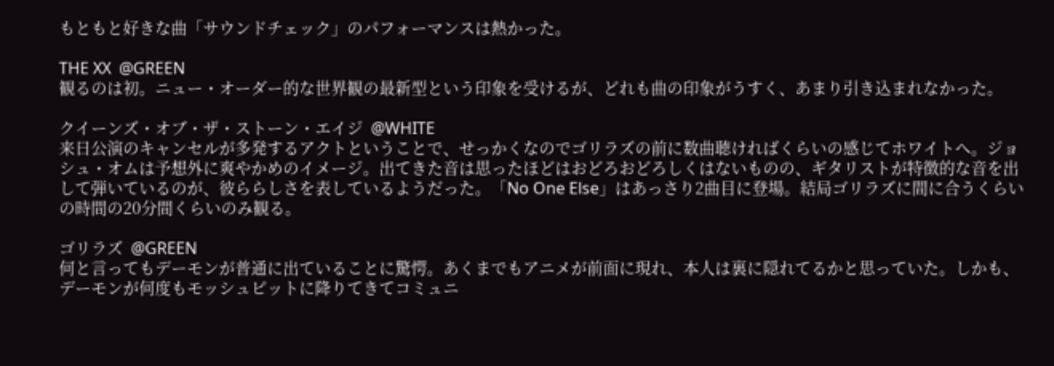もともと好きな曲「サウンドチェック」のパフォーマンスは熱かった。

THE XX  @GREEN
観るのは初。ニュー・オーダー的な世界観の最新型という印象を受けるが、どれも曲の印象がうすく、あまり引き込まれなかった。

クイーンズ・オブ・ザ・ストーン・エイジ  @WHITE
来日公演のキャンセルが多発するアクトということで、せっかくなのでゴリラズの前に数曲聴ければくらいの感じてホワイトへ。ジョシュ・オムは予想外に爽やかめのイメージ。出てきた音は思ったほどはおどろおどろしくはないものの、ギタリストが特徴的な音を出して弾いているのが、彼ららしさを表しているようだった。「No One Else」はあっさり2曲目に登場。結局ゴリラズに間に合うくらいの時間の20分間くらいのみ観る。

ゴリラズ  @GREEN
何と言ってもデーモンが普通に出ていることに驚愕。あくまでもアニメが前面に現れ、本人は裏に隠れてるかと思っていた。しかも、デーモンが何度もモッシュピットに降りてきてコミュニ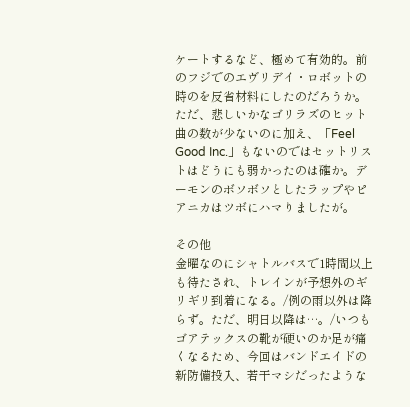ケートするなど、極めて有効的。前のフジでのエヴリデイ・ロボットの時のを反省材料にしたのだろうか。ただ、悲しいかなゴリラズのヒット曲の数が少ないのに加え、「Feel Good Inc.」もないのではセットリストはどうにも弱かったのは確か。デーモンのボソボソとしたラップやピアニカはツボにハマりましたが。

その他
金曜なのにシャトルバスで1時間以上も待たされ、トレインが予想外のギリギリ到着になる。/例の雨以外は降らず。ただ、明日以降は…。/いつもゴアテックスの靴が硬いのか足が痛くなるため、今回はバンドエイドの新防備投入、若干マシだったような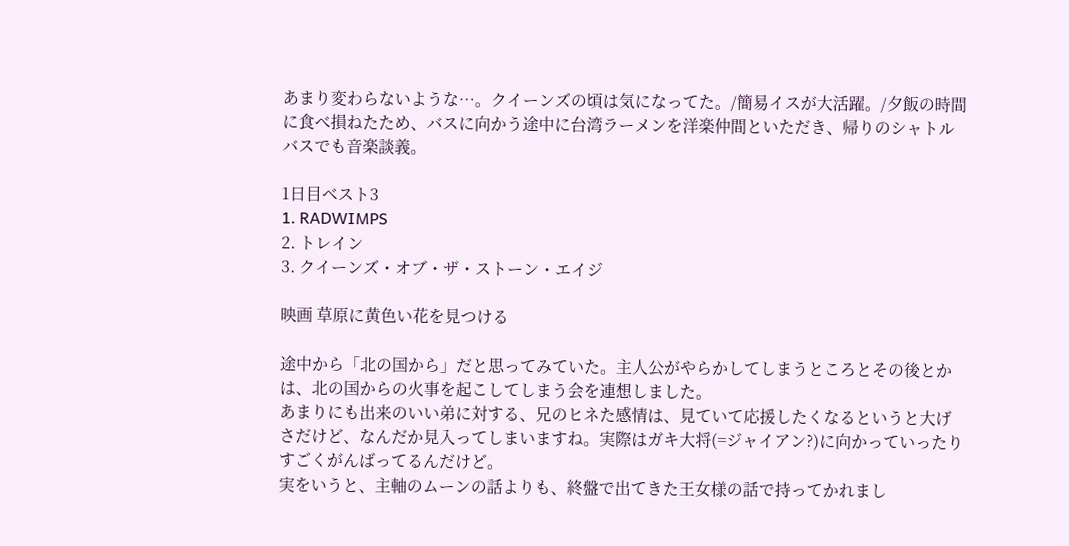あまり変わらないような…。クイーンズの頃は気になってた。/簡易イスが大活躍。/夕飯の時間に食べ損ねたため、バスに向かう途中に台湾ラーメンを洋楽仲間といただき、帰りのシャトルバスでも音楽談義。

1日目ベスト3
1. RADWIMPS
2. トレイン
3. クイーンズ・オブ・ザ・ストーン・エイジ

映画 草原に黄色い花を見つける

途中から「北の国から」だと思ってみていた。主人公がやらかしてしまうところとその後とかは、北の国からの火事を起こしてしまう会を連想しました。
あまりにも出来のいい弟に対する、兄のヒネた感情は、見ていて応援したくなるというと大げさだけど、なんだか見入ってしまいますね。実際はガキ大将(=ジャイアン?)に向かっていったりすごくがんばってるんだけど。
実をいうと、主軸のムーンの話よりも、終盤で出てきた王女様の話で持ってかれまし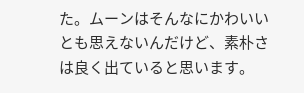た。ムーンはそんなにかわいいとも思えないんだけど、素朴さは良く出ていると思います。